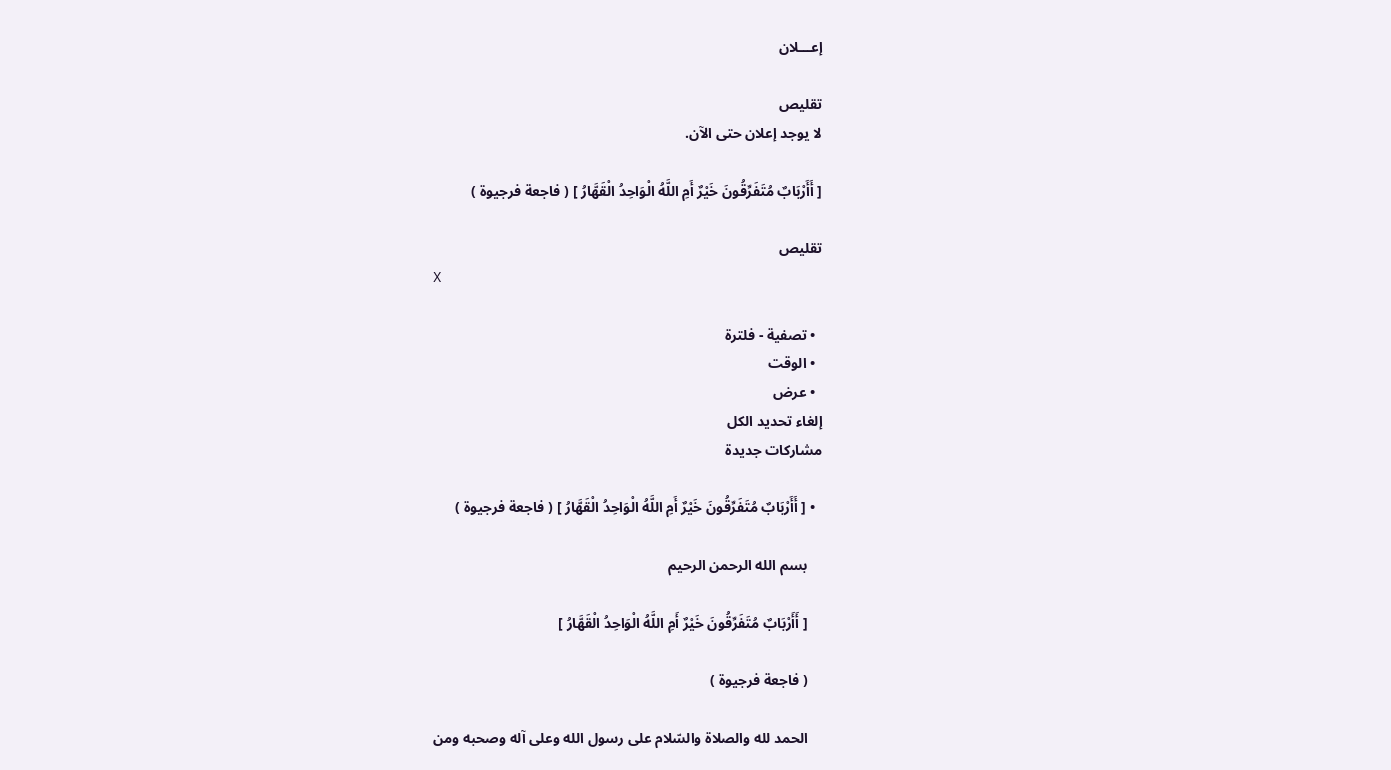إعـــلان

تقليص
لا يوجد إعلان حتى الآن.

[ أَأَرْبَابٌ مُتَفَرِّقُونَ خَيْرٌ أَمِ اللَّهُ الْوَاحِدُ الْقَهَّارُ ] ( فاجعة فرجيوة )

تقليص
X

  • تصفية - فلترة
  • الوقت
  • عرض
إلغاء تحديد الكل
مشاركات جديدة

  • [ أَأَرْبَابٌ مُتَفَرِّقُونَ خَيْرٌ أَمِ اللَّهُ الْوَاحِدُ الْقَهَّارُ ] ( فاجعة فرجيوة )

    بسم الله الرحمن الرحيم

    [ أَأَرْبَابٌ مُتَفَرِّقُونَ خَيْرٌ أَمِ اللَّهُ الْوَاحِدُ الْقَهَّارُ ]

    ( فاجعة فرجيوة )

    الحمد لله والصلاة والسّلام على رسول الله وعلى آله وصحبه ومن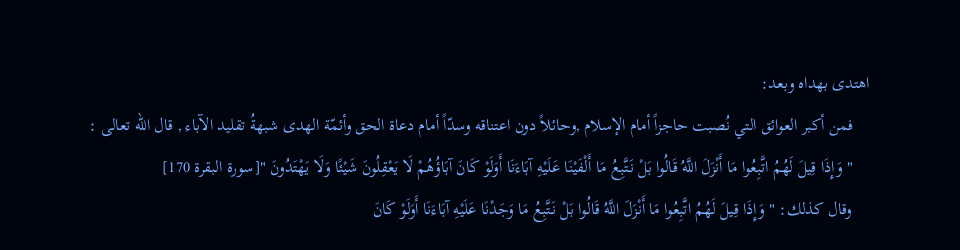اهتدى بهداه وبعد:
    فمن أكبر العوائق التي نُصبت حاجزاً أمام الإسلام ,وحائلاً دون اعتناقه وسدّاً أمام دعاة الحق وأئمّة الهدى شبهةُ تقليد الآباء , قال الله تعالى :
    " وَإِذَا قِيلَ لَهُمُ اتَّبِعُوا مَا أَنْزَلَ اللَّهُ قَالُوا بَلْ نَتَّبِعُ مَا أَلْفَيْنَا عَلَيْهِ آبَاءَنَا أَوَلَوْ كَانَ آبَاؤُهُمْ لَا يَعْقِلُونَ شَيْئًا وَلَا يَهْتَدُونَ "[سورة البقرة 170]
    وقال كذلك: " وَإِذَا قِيلَ لَهُمُ اتَّبِعُوا مَا أَنْزَلَ اللَّهُ قَالُوا بَلْ نَتَّبِعُ مَا وَجَدْنَا عَلَيْهِ آبَاءَنَا أَوَلَوْ كَانَ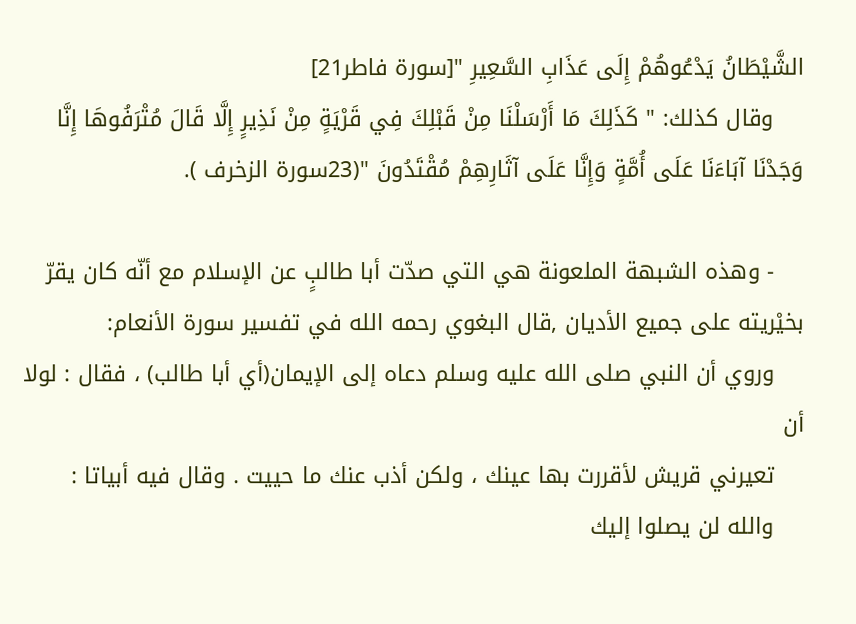الشَّيْطَانُ يَدْعُوهُمْ إِلَى عَذَابِ السَّعِيرِ "[سورة فاطر21]
    وقال كذلك: " كَذَلِكَ مَا أَرْسَلْنَا مِنْ قَبْلِكَ فِي قَرْيَةٍ مِنْ نَذِيرٍ إِلَّا قَالَ مُتْرَفُوهَا إِنَّا وَجَدْنَا آبَاءَنَا عَلَى أُمَّةٍ وَإِنَّا عَلَى آثَارِهِمْ مُقْتَدُونَ "(23سورة الزخرف ).

    - وهذه الشبهة الملعونة هي التي صدّت أبا طالبٍ عن الإسلام مع أنّه كان يقرّ بخيْريته على جميع الأديان ,قال البغوي رحمه الله في تفسير سورة الأنعام:
    وروي أن النبي صلى الله عليه وسلم دعاه إلى الإيمان(أي أبا طالب) ، فقال : لولا أن
    تعيرني قريش لأقررت بها عينك ، ولكن أذب عنك ما حييت . وقال فيه أبياتا :
    والله لن يصلوا إليك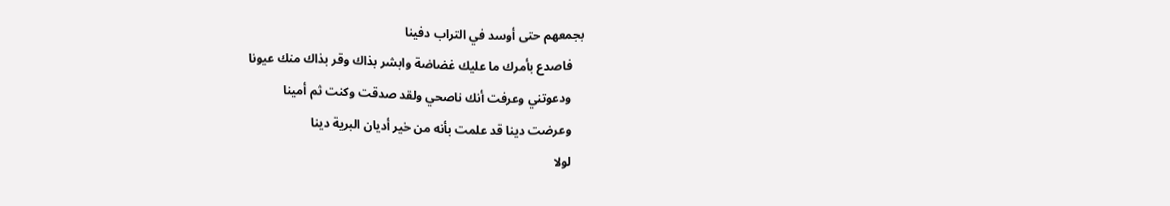بجمعهم حتى أوسد في التراب دفينا
    فاصدع بأمرك ما عليك غضاضة وابشر بذاك وقر بذاك منك عيونا
    ودعوتني وعرفت أنك ناصحي ولقد صدقت وكنت ثم أمينا
    وعرضت دينا قد علمت بأنه من خير أديان البرية دينا
    لولا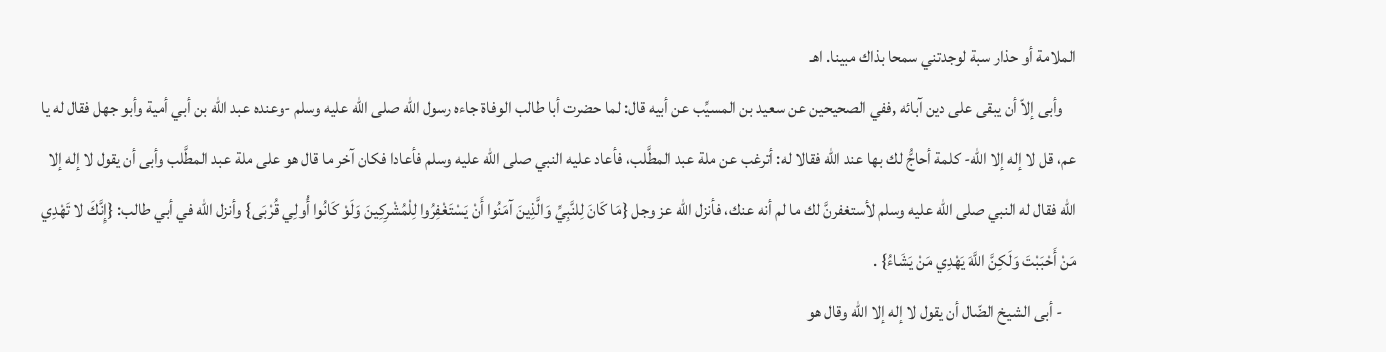الملامة أو حذار سبة لوجدتني سمحا بذاك مبينا. اهـ
    وأبى إلاّ أن يبقى على دين آبائه ,ففي الصحيحين عن سعيد بن المسيِّب عن أبيه قال: لما حضرت أبا طالب الوفاة جاءه رسول الله صلى الله عليه وسلم -وعنده عبد الله بن أبي أمية وأبو جهل فقال له يا عم، قل لا إله إلا الله- كلمة أحاجُّ لك بها عند الله فقالا له: أترغب عن ملة عبد المطَّلب، فأعاد عليه النبي صلى الله عليه وسلم فأعادا فكان آخر ما قال هو على ملة عبد المطَّلب وأبى أن يقول لا إله إلا الله فقال له النبي صلى الله عليه وسلم لأستغفرنَّ لك ما لم أنه عنك، فأنزل الله عز وجل {مَا كَانَ لِلنَّبِيِّ وَالَّذِينَ آمَنُوا أَنْ يَسْتَغْفِرُوا لِلْمُشْرِكِينَ وَلَوْ كَانُوا أُولِي قُرْبَى} وأنزل الله في أبي طالب: {إِنَّكَ لا تَهْدِي مَنْ أَحْبَبْتَ وَلَكِنَّ اللَّهَ يَهْدِي مَنْ يَشَاءُ} .
    - أبى الشيخ الضّال أن يقول لا إله إلا الله وقال هو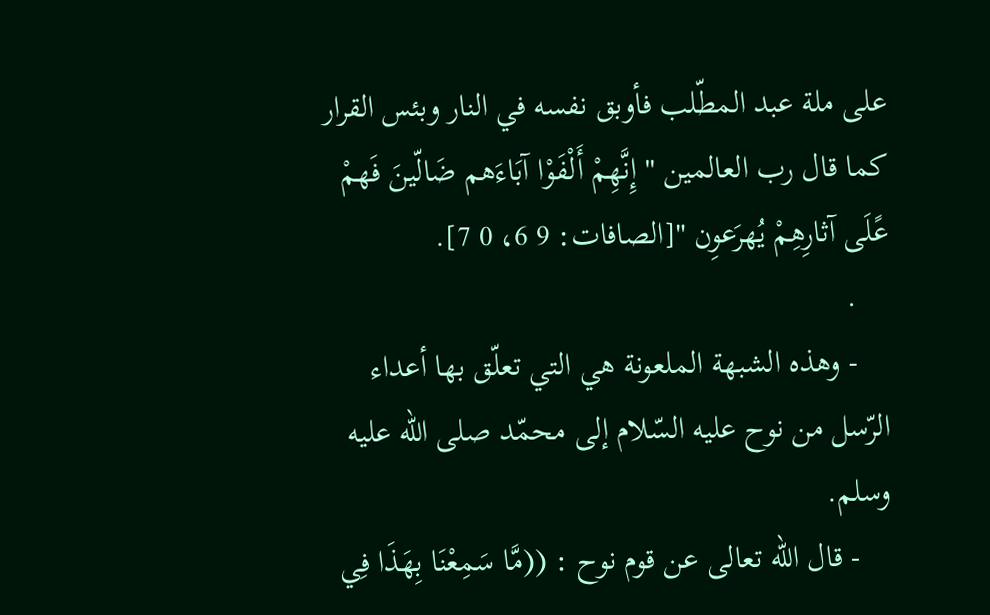على ملة عبد المطّلب فأوبق نفسه في النار وبئس القرار كما قال رب العالمين " إِنَّهِمْ أَلْفَوْا آبَاءَهم ضَالّينَ فَهمْ عًلَى آثارِهِمْ يُهرَعوِن "[الصافات: 9 6، 0 7].
    .
    - وهذه الشبهة الملعونة هي التي تعلّق بها أعداء الرّسل من نوح عليه السّلام إلى محمّد صلى الله عليه وسلم.
    - قال الله تعالى عن قوم نوح : ((مَّا سَمِعْنَا بِهَذَا فِي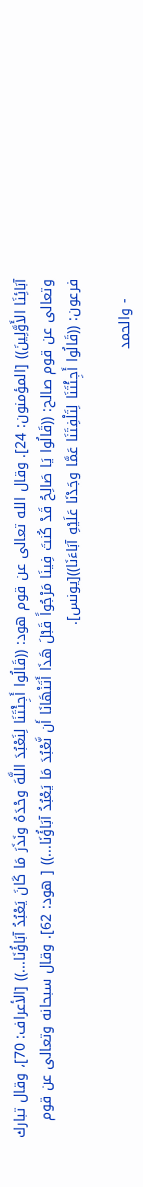آبَائِنَا الأَوَّلِينَ)) [المؤمنون: 24]. وقال الله تعالى عن قوم هود: ((قَالُوا أَجِئْتَنَا لِنَعْبُدَ اللَّهَ وحْدَهُ ونَذَرَ مَا كَانَ يَعْبُدُ آبَاؤُنَا...)) [الأعراف: 70]، وقال تبارك وتعالى عن قوم صالح: ((قَالُوا يَا صَالِحُ قَدْ كُنتَ فِينَا مَرْجُواً قَبْلَ هَذَا أَتَنْهَانَا أَن نَّعْبُدَ مَا يَعْبُدُ آبَاؤُنَا...)) [ هود: 62]. وقال سبحانه وتعالى عن قوم فرعون: ((قَالُوا أَجِئْتَنَا لِتَلْفِتَنَا عَمَّا وجَدْنَا عَلَيْهِ آبَاءَنَا))[يونس].

    - والحمد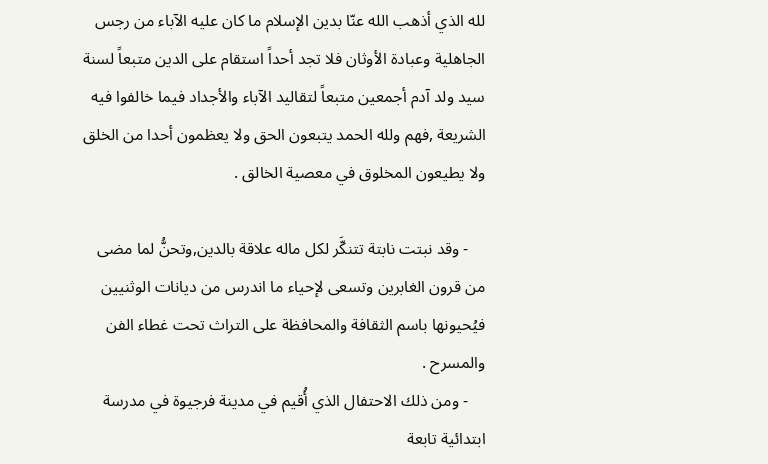لله الذي أذهب الله عنّا بدين الإسلام ما كان عليه الآباء من رجس الجاهلية وعبادة الأوثان فلا تجد أحداً استقام على الدين متبعاً لسنة سيد ولد آدم أجمعين متبعاً لتقاليد الآباء والأجداد فيما خالفوا فيه الشريعة ,فهم ولله الحمد يتبعون الحق ولا يعظمون أحدا من الخلق ولا يطيعون المخلوق في معصية الخالق .

    - وقد نبتت نابتة تتنكَّر لكل ماله علاقة بالدين,وتحنُّ لما مضى من قرون الغابرين وتسعى لإحياء ما اندرس من ديانات الوثنيين فيُحيونها باسم الثقافة والمحافظة على التراث تحت غطاء الفن والمسرح .
    - ومن ذلك الاحتفال الذي أُقيم في مدينة فرجيوة في مدرسة ابتدائية تابعة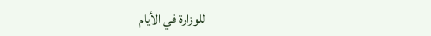للوزارة في الأيام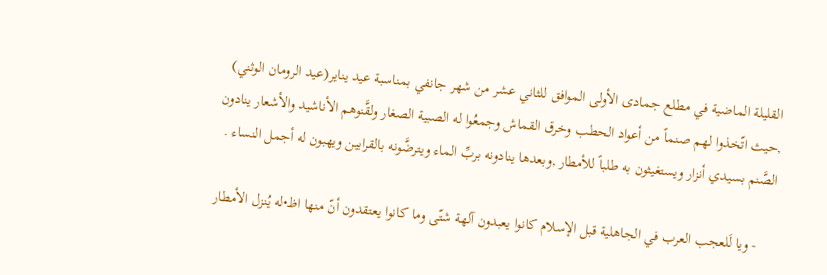القليلة الماضية في مطلع جمادى الأولى الموافق للثاني عشر من شهر جانفي بمناسبة عيد يناير(عيد الرومان الوثني) ,حيث اتّخذوا لهم صنماً من أعواد الحطب وخرق القماش وجمعُوا له الصبية الصغار ولقَّنوهم الأناشيد والأشعار ينادون الصَّنم بسيدي أنزار ويستغيثون به طلباً للأمطار ,وبعدها ينادونه بربِّ الماء ويترضَّونه بالقرابين ويهبون له أجمل النساء .

    - ويا لَلعجب العرب في الجاهلية قبل الإسلام كانوا يعبدون آلهة شتّى وما كانوا يعتقدون أنّ منها اظ•له يُنزل الأمطار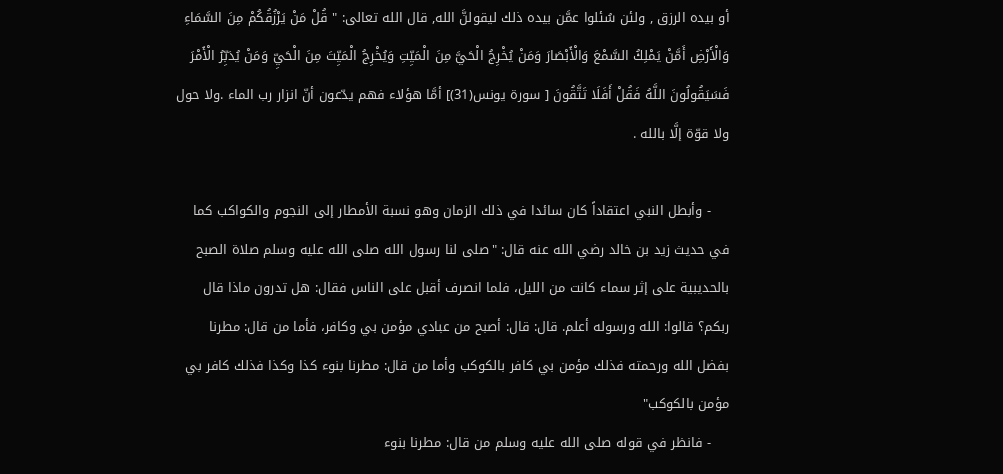أو بيده الرزق , ولئن سُئلوا عمَّن بيده ذلك ليقولنَّ الله, قال الله تعالى: " قُلْ مَنْ يَرْزُقُكُمْ مِنَ السَّمَاءِ وَالْأَرْضِ أَمَّنْ يَمْلِكُ السَّمْعَ وَالْأَبْصَارَ وَمَنْ يُخْرِجُ الْحَيَّ مِنَ الْمَيِّتِ وَيُخْرِجُ الْمَيِّتَ مِنَ الْحَيِّ وَمَنْ يُدَبِّرُ الْأَمْرَ فَسَيَقُولُونَ اللَّهُ فَقُلْ أَفَلَا تَتَّقُونَ [ سورة يونس(31)] أمَّا هؤلاء فهم يدّعون أنّ انزار رب الماء .ولا حول ولا قوّة إلَّا بالله .

    - وأبطل النبي اعتقاداً كان سائدا في ذلك الزمان وهو نسبة الأمطار إلى النجوم والكواكب كما في حديث زيد بن خالد رضي الله عنه قال: "صلى لنا رسول الله صلى الله عليه وسلم صلاة الصبح بالحديبية على إثر سماء كانت من الليل، فلما انصرف أقبل على الناس فقال: هل تدرون ماذا قال ربكم؟ قالوا: الله ورسوله أعلم. قال: قال: أصبح من عبادي مؤمن بي وكافر، فأما من قال: مطرنا بفضل الله ورحمته فذلك مؤمن بي كافر بالكوكب وأما من قال: مطرنا بنوء كذا وكذا فذلك كافر بي مؤمن بالكوكب"
    - فانظر في قوله صلى الله عليه وسلم من قال: مطرنا بنوء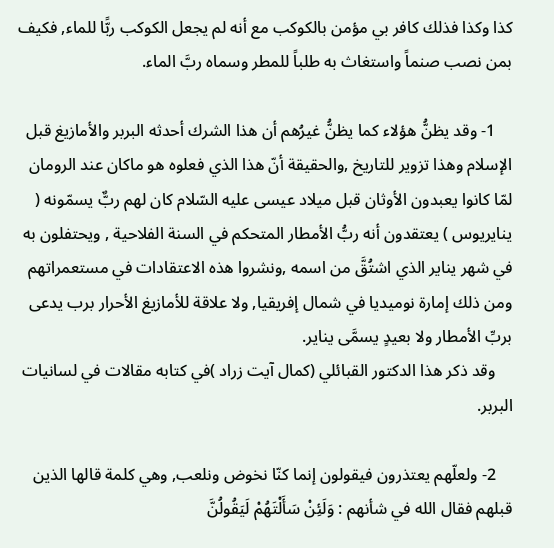كذا وكذا فذلك كافر بي مؤمن بالكوكب مع أنه لم يجعل الكوكب ربًّا للماء, فكيف بمن نصب صنماً واستغاث به طلباً للمطر وسماه ربَّ الماء.

    1- وقد يظنُّ هؤلاء كما يظنُّ غيرُهم أن هذا الشرك أحدثه البربر والأمازيغ قبل الإسلام وهذا تزوير للتاريخ ,والحقيقة أنّ هذا الذي فعلوه هو ماكان عند الرومان لمّا كانوا يعبدون الأوثان قبل ميلاد عيسى عليه السّلام كان لهم ربٌّ يسمّونه ( ينايريوس ) يعتقدون أنه ربُّ الأمطار المتحكم في السنة الفلاحية , ويحتفلون به في شهر يناير الذي اشتُقَّ من اسمه ,ونشروا هذه الاعتقادات في مستعمراتهم ومن ذلك إمارة نوميديا في شمال إفريقيا, ولا علاقة للأمازيغ الأحرار برب يدعى بربِّ الأمطار ولا بعيدٍ يسمَّى يناير.
    وقد ذكر هذا الدكتور القبائلي (كمال آيت زراد )في كتابه مقالات في لسانيات البربر.

    2- ولعلّهم يعتذرون فيقولون إنما كنّا نخوض ونلعب, وهي كلمة قالها الذين قبلهم فقال الله في شأنهم : وَلَئِنْ سَأَلْتَهُمْ لَيَقُولُنَّ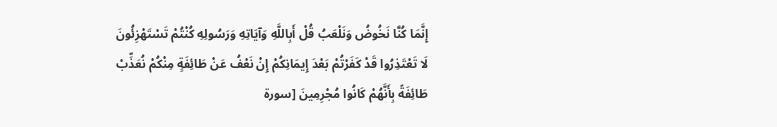إِنَّمَا كُنَّا نَخُوضُ وَنَلْعَبُ قُلْ أَبِاللَّهِ وَآيَاتِهِ وَرَسُولِهِ كُنْتُمْ تَسْتَهْزِئُونَ لَا تَعْتَذِرُوا قَدْ كَفَرْتُمْ بَعْدَ إِيمَانِكُمْ إِنْ نَعْفُ عَنْ طَائِفَةٍ مِنْكُمْ نُعَذِّبْ طَائِفَةً بِأَنَّهُمْ كَانُوا مُجْرِمِينَ [سورة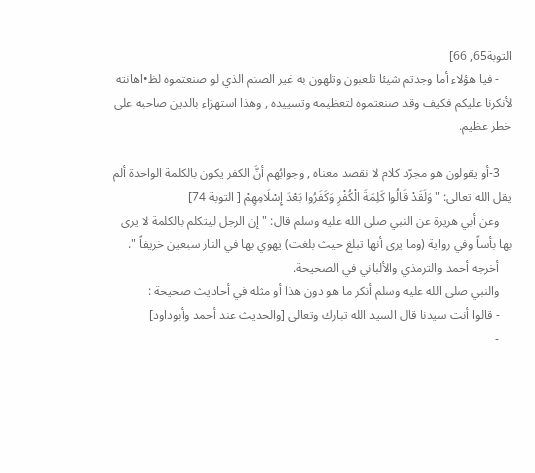التوبة65, 66]
    - فيا هؤلاء أما وجدتم شيئا تلعبون وتلهون به غير الصنم الذي لو صنعتموه لظ•اهانته لأنكرنا عليكم فكيف وقد صنعتموه لتعظيمه وتسييده , وهذا استهزاء بالدين صاحبه على خطر عظيم.

    3-أو يقولون هو مجرّد كلام لا نقصد معناه , وجوابُهم أنَّ الكفر يكون بالكلمة الواحدة ألم يقل الله تعالى: "وَلَقَدْ قَالُوا كَلِمَةَ الْكُفْرِ وَكَفَرُوا بَعْدَ إِسْلَامِهِمْ [ التوبة 74]
    وعن أبي هريرة عن النبي صلى الله عليه وسلم قال: " إن الرجل ليتكلم بالكلمة لا يرى بها بأساً وفي رواية (وما يرى أنها تبلغ حيث بلغت) يهوي بها في النار سبعين خريفاً ".
    أخرجه أحمد والترمذي والألباني في الصحيحة.
    والنبي صلى الله عليه وسلم أنكر ما هو دون هذا أو مثله في أحاديث صحيحة :
    - قالوا أنت سيدنا قال السيد الله تبارك وتعالى [والحديث عند أحمد وأبوداود]
    -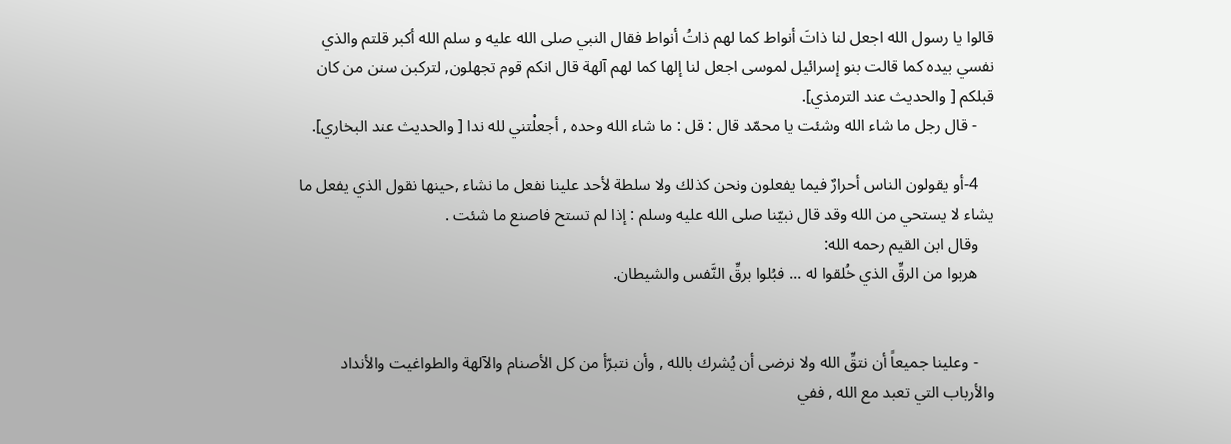قالوا يا رسول الله اجعل لنا ذاتَ أنواط كما لهم ذاتُ أنواط فقال النبي صلى الله عليه و سلم الله أكبر قلتم والذي نفسي بيده كما قالت بنو إسرائيل لموسى اجعل لنا إلها كما لهم آلهة قال انكم قوم تجهلون, لتركبن سنن من كان قبلكم [ والحديث عند الترمذي].
    - قال رجل ما شاء الله وشئت يا محمّد قال : قل : ما شاء الله وحده , أجعلْتني لله ندا [ والحديث عند البخاري].

    4-أو يقولون الناس أحرارٌ فيما يفعلون ونحن كذلك ولا سلطة لأحد علينا نفعل ما نشاء ,حينها نقول الذي يفعل ما يشاء لا يستحي من الله وقد قال نبيّنا صلى الله عليه وسلم : إذا لم تستح فاصنع ما شئت .
    وقال ابن القيم رحمه الله:
    هربوا من الرقِّ الذي خُلقوا له ... فبُلوا برقِّ النَّفس والشيطان.


    - وعلينا جميعاً أن نتقِّ الله ولا نرضى أن يُشرك بالله , وأن نتبرّأ من كل الأصنام والآلهة والطواغيت والأنداد والأرباب التي تعبد مع الله , ففي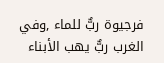فرجيوة ربٌّ للماء ,وفي الغرب ربٌّ يهب الأبناء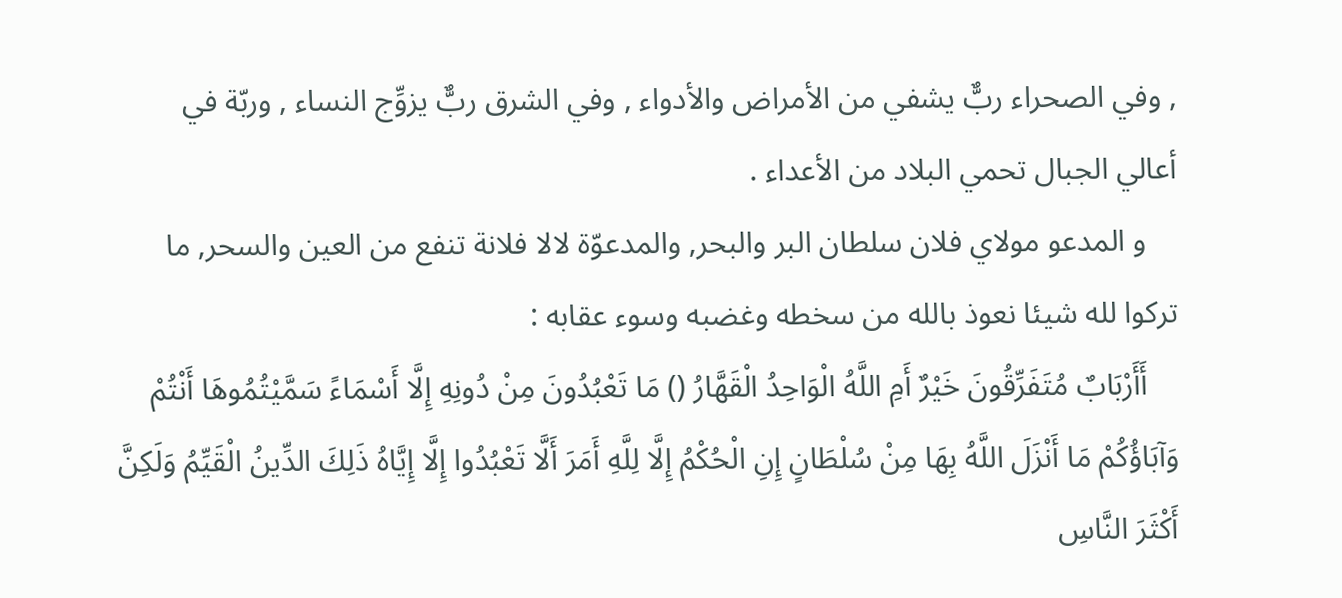, وفي الصحراء ربٌّ يشفي من الأمراض والأدواء , وفي الشرق ربٌّ يزوِّج النساء , وربّة في أعالي الجبال تحمي البلاد من الأعداء .
    و المدعو مولاي فلان سلطان البر والبحر, والمدعوّة لالا فلانة تنفع من العين والسحر, ما تركوا لله شيئا نعوذ بالله من سخطه وغضبه وسوء عقابه :
    أَأَرْبَابٌ مُتَفَرِّقُونَ خَيْرٌ أَمِ اللَّهُ الْوَاحِدُ الْقَهَّارُ () مَا تَعْبُدُونَ مِنْ دُونِهِ إِلَّا أَسْمَاءً سَمَّيْتُمُوهَا أَنْتُمْ وَآبَاؤُكُمْ مَا أَنْزَلَ اللَّهُ بِهَا مِنْ سُلْطَانٍ إِنِ الْحُكْمُ إِلَّا لِلَّهِ أَمَرَ أَلَّا تَعْبُدُوا إِلَّا إِيَّاهُ ذَلِكَ الدِّينُ الْقَيِّمُ وَلَكِنَّ أَكْثَرَ النَّاسِ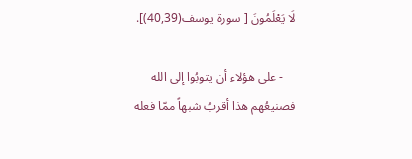لَا يَعْلَمُونَ [ سورة يوسف(40,39)].

    - على هؤلاء أن يتوبُوا إلى الله فصنيعُهم هذا أقربُ شبهاً ممّا فعله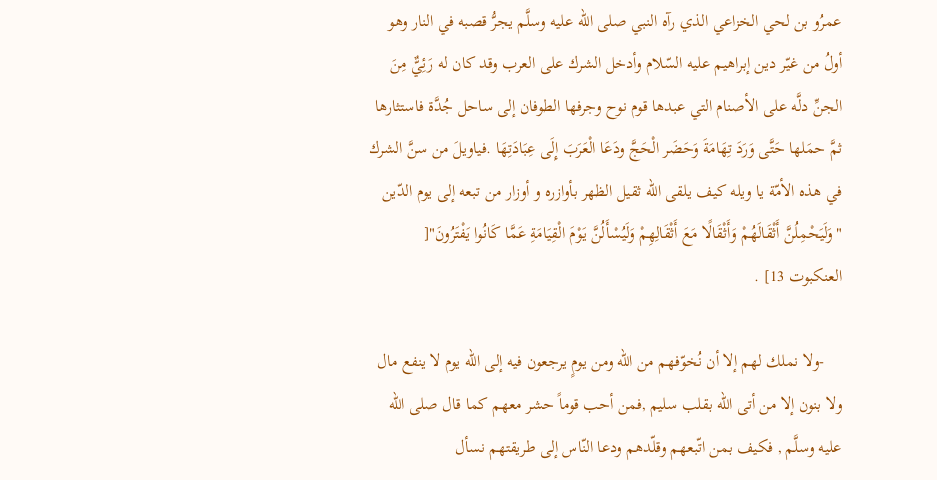عمرُو بن لحي الخزاعي الذي رآه النبي صلى الله عليه وسلَّم يجرُّ قصبه في النار وهو أولُ من غيّر دين إبراهيم عليه السّلام وأدخل الشرك على العرب وقد كان له رَئِيٌّ مِنَ الجنِّ دلَّه على الأصنام التي عبدها قوم نوح وجرفها الطوفان إلى ساحل جُدَّة فاستثارها ثمَّ حمَلها حَتَّى وَرَدَ تِهَامَةَ وَحَضَر الْحَجَّ ودَعَا الْعَرَبَ إِلَى عِبَادَتِهَا .فياويلَ من سنَّ الشرك في هذه الأمّة يا ويله كيف يلقى الله ثقيل الظهر بأوازره و أوزار من تبعه إلى يوم الدّين "وَلَيَحْمِلُنَّ أَثْقَالَهُمْ وَأَثْقَالًا مَعَ أَثْقَالِهِمْ وَلَيُسْأَلُنَّ يَوْمَ الْقِيَامَةِ عَمَّا كَانُوا يَفْتَرُونَ"[ العنكبوت 13] .

    -ولا نملك لهم إلا أن نُخوّفهم من الله ومن يومٍ يرجعون فيه إلى الله يوم لا ينفع مال ولا بنون إلا من أتى الله بقلب سليم ,فمن أحب قوماً حشر معهم كما قال صلى الله عليه وسلَّم , فكيف بمن اتّبعهم وقلّدهم ودعا النّاس إلى طريقتهم نسأل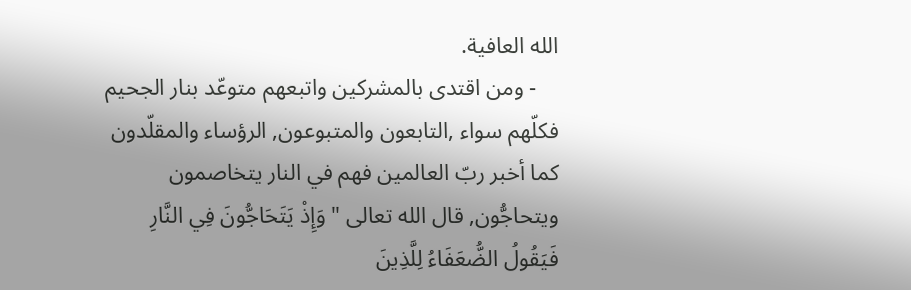الله العافية.
    - ومن اقتدى بالمشركين واتبعهم متوعّد بنار الجحيم فكلّهم سواء ,التابعون والمتبوعون, الرؤساء والمقلّدون كما أخبر ربّ العالمين فهم في النار يتخاصمون ويتحاجُّون, قال الله تعالى " وَإِذْ يَتَحَاجُّونَ فِي النَّارِ فَيَقُولُ الضُّعَفَاءُ لِلَّذِينَ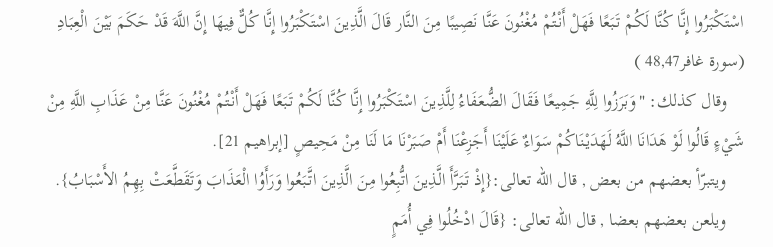اسْتَكْبَرُوا إِنَّا كُنَّا لَكُمْ تَبَعًا فَهَلْ أَنْتُمْ مُغْنُونَ عَنَّا نَصِيبًا مِنَ النَّار قَالَ الَّذِينَ اسْتَكْبَرُوا إِنَّا كُلٌّ فِيهَا إِنَّ اللَّهَ قَدْ حَكَمَ بَيْنَ الْعِبَادِ (سورة غافر48,47 )
    وقال كذلك: "وَبَرَزُوا لِلَّهِ جَمِيعًا فَقَالَ الضُّعَفَاءُ لِلَّذِينَ اسْتَكْبَرُوا إِنَّا كُنَّا لَكُمْ تَبَعًا فَهَلْ أَنْتُمْ مُغْنُونَ عَنَّا مِنْ عَذَابِ اللَّهِ مِنْ شَيْءٍ قَالُوا لَوْ هَدَانَا اللَّهُ لَهَدَيْنَاكُمْ سَوَاءٌ عَلَيْنَا أَجَزِعْنَا أَمْ صَبَرْنَا مَا لَنَا مِنْ مَحِيصٍ [إبراهيم 21].
    ويتبرّأ بعضهم من بعض , قال الله تعالى:{إِذْ تَبَرَّأَ الَّذِينَ اتُّبِعُوا مِنَ الَّذِينَ اتَّبَعُوا وَرَأَوُا الْعَذَابَ وَتَقَطَّعَتْ بِهِمُ الأَسْبَابُ}.
    ويلعن بعضهم بعضا , قال الله تعالى: {قَالَ ادْخُلُوا فِي أُمَمٍ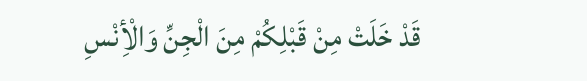قَدْ خَلَتْ مِنْ قَبْلِكُمْ مِنَ الْجِنِّ وَالْأِنْسِ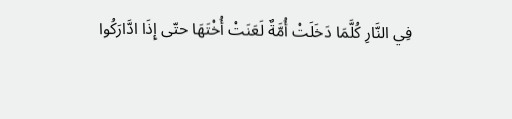فِي النَّارِ كُلَّمَا دَخَلَتْ أُمَّةٌ لَعَنَتْ أُخْتَهَا حتّى إِذَا ادَّارَكُوا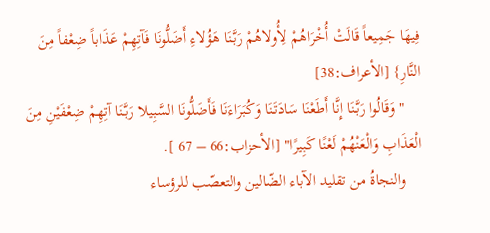فِيهَا جَمِيعاً قَالَتْ أُخْرَاهُمْ لِأُولاهُمْ رَبَّنَا هَؤُلاءِ أَضَلُّونَا فَآتِهِمْ عَذَاباً ضِعْفاً مِنَ النَّارِ} [الأعراف:38]
    " وَقَالُوا رَبَّنَا إِنَّا أَطَعْنَا سَادَتَنَا وَكُبَرَاءَنَا فَأَضَلُّونَا السَّبِيلا رَبَّنَا آتِهِمْ ضِعْفَيْنِ مِنَ الْعَذَابِ وَالْعَنْهُمْ لَعْنًا كَبِيرًا" [الأحزاب:66 – 67 ].
    والنجاةُ من تقليد الآباء الضّالين والتعصّب للرؤساء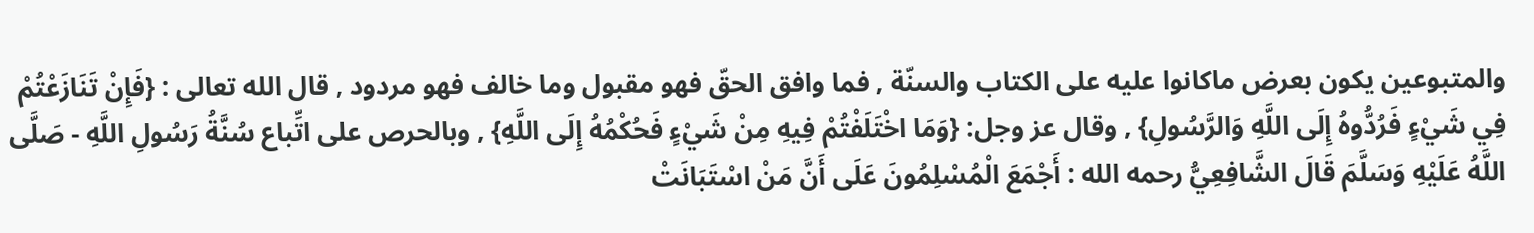والمتبوعين يكون بعرض ماكانوا عليه على الكتاب والسنّة , فما وافق الحقّ فهو مقبول وما خالف فهو مردود , قال الله تعالى : {فَإِنْ تَنَازَعْتُمْ فِي شَيْءٍ فَرُدُّوهُ إِلَى اللَّهِ وَالرَّسُولِ} , وقال عز وجل: {وَمَا اخْتَلَفْتُمْ فِيهِ مِنْ شَيْءٍ فَحُكْمُهُ إِلَى اللَّهِ} , وبالحرص على اتِّباع سُنَّةُ رَسُولِ اللَّهِ - صَلَّى اللَّهُ عَلَيْهِ وَسَلَّمَ قَالَ الشَّافِعِيُّ رحمه الله : أَجْمَعَ الْمُسْلِمُونَ عَلَى أَنَّ مَنْ اسْتَبَانَتْ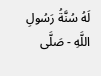لَهُ سُنَّةُ رَسُولِ اللَّهِ - صَلَّى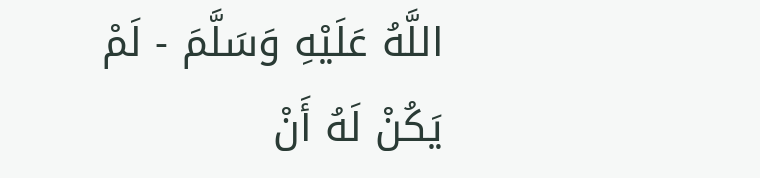اللَّهُ عَلَيْهِ وَسَلَّمَ - لَمْ يَكُنْ لَهُ أَنْ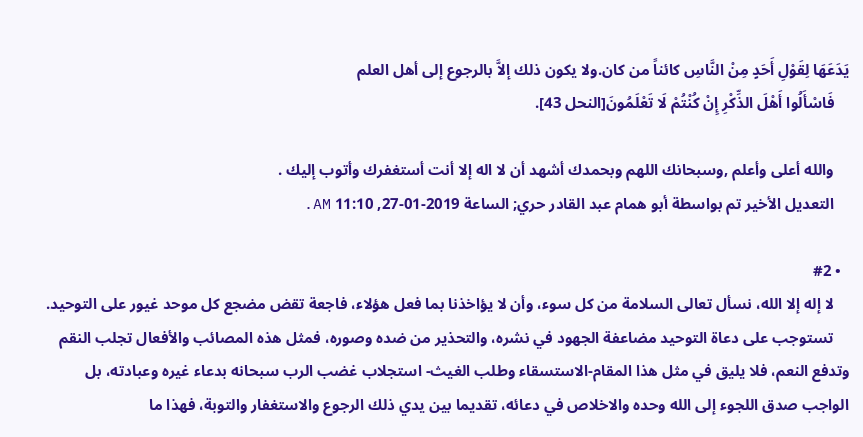يَدَعَهَا لِقَوْلِ أَحَدٍ مِنْ النَّاسِ كائناً من كان.ولا يكون ذلك إلاَّ بالرجوع إلى أهل العلم
    فَاسْأَلُوا أَهْلَ الذِّكْرِ إِنْ كُنْتُمْ لَا تَعْلَمُونَ[النحل 43].

    والله أعلى وأعلم ,وسبحانك اللهم وبحمدك أشهد أن لا اله إلا أنت أستغفرك وأتوب إليك .
    التعديل الأخير تم بواسطة أبو همام عبد القادر حري; الساعة 2019-01-27, 11:10 AM.

  • #2
    لا إله إلا الله، نسأل تعالى السلامة من كل سوء، وأن لا يؤاخذنا بما فعل هؤلاء، فاجعة تقض مضجع كل موحد غيور على التوحيد.
    تستوجب على دعاة التوحيد مضاعفة الجهود في نشره، والتحذير من ضده وصوره، فمثل هذه المصائب والأفعال تجلب النقم وتدفع النعم، فلا يليق في مثل هذا المقام-الاستسقاء وطلب الغيث- استجلاب غضب الرب سبحانه بدعاء غيره وعبادته، بل الواجب صدق اللجوء إلى الله وحده والاخلاص في دعائه، تقديما بين يدي ذلك الرجوع والاستغفار والتوبة، فهذا ما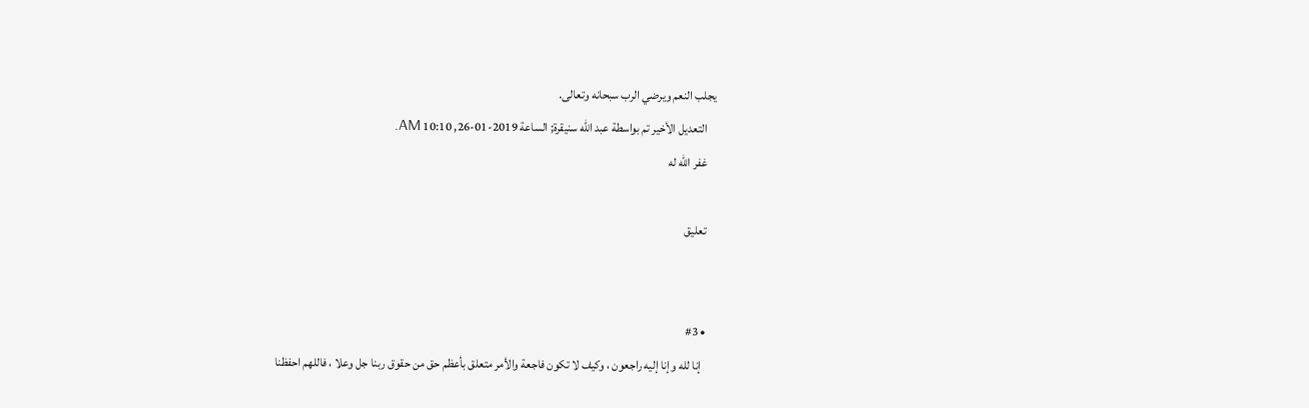يجلب النعم ويرضي الرب سبحانه وتعالى.
    التعديل الأخير تم بواسطة عبد الله سنيقرة; الساعة 2019-01-26, 10:10 AM.
    غفر الله له

    تعليق


    • #3
      إنا لله وإنا إليه راجعون ، وكيف لا تكون فاجعة والأمر متعلق بأعظم حق من حقوق ربنا جل وعلا ، فاللهم احفظنا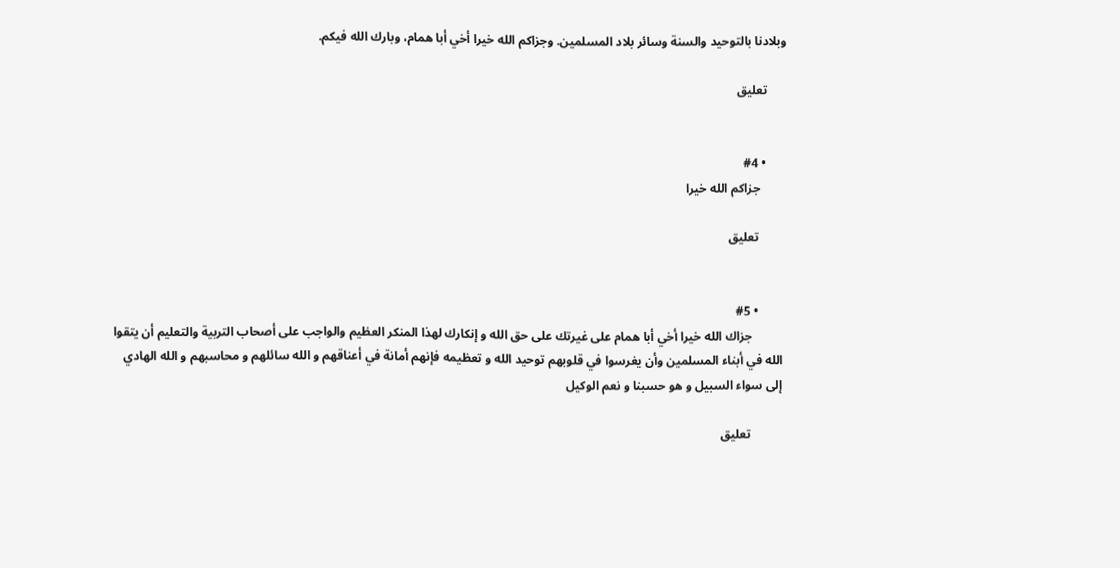وبلادنا بالتوحيد والسنة وسائر بلاد المسلمين. وجزاكم الله خيرا أخي أبا همام، وبارك الله فيكم.

      تعليق


      • #4
        جزاكم الله خيرا

        تعليق


        • #5
          جزاك الله خيرا أخي أبا همام على غيرتك على حق الله و إنكارك لهذا المنكر العظيم والواجب على أصحاب التربية والتعليم أن يتقوا الله في أبناء المسلمين وأن يغرسوا في قلوبهم توحيد الله و تعظيمه فإنهم أمانة في أعناقهم و الله سائلهم و محاسبهم و الله الهادي إلى سواء السبيل و هو حسبنا و نعم الوكيل

          تعليق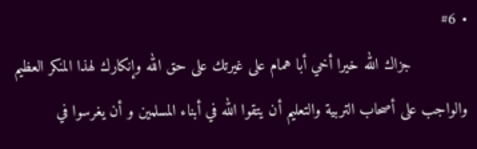• #6
            جزاك الله خيرا أخي أبا همام على غيرتك على حق الله وإنكارك لهذا المنكر العظيم والواجب على أصحاب التربية والتعليم أن يتقوا الله في أبناء المسلمين و أن يغرسوا في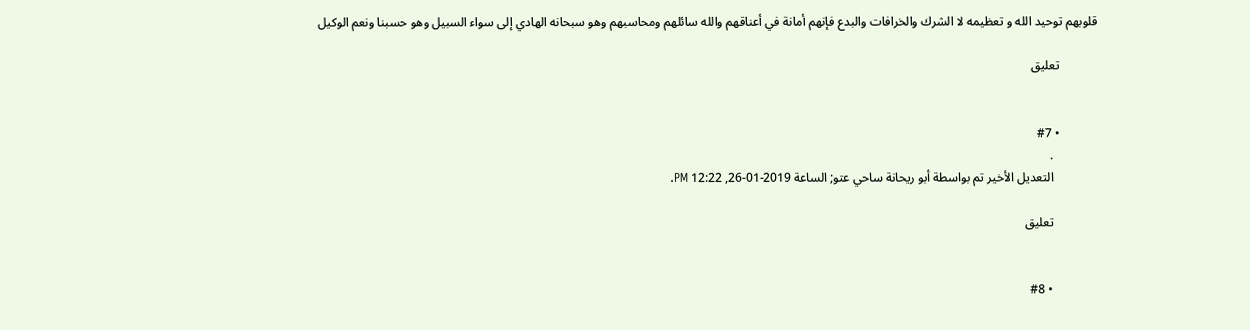قلوبهم توحيد الله و تعظيمه لا الشرك والخرافات والبدع فإنهم أمانة في أعناقهم والله سائلهم ومحاسبهم وهو سبحانه الهادي إلى سواء السبيل وهو حسبنا ونعم الوكيل

            تعليق


            • #7
              .
              التعديل الأخير تم بواسطة أبو ريحانة ساحي عتو; الساعة 2019-01-26, 12:22 PM.

              تعليق


              • #8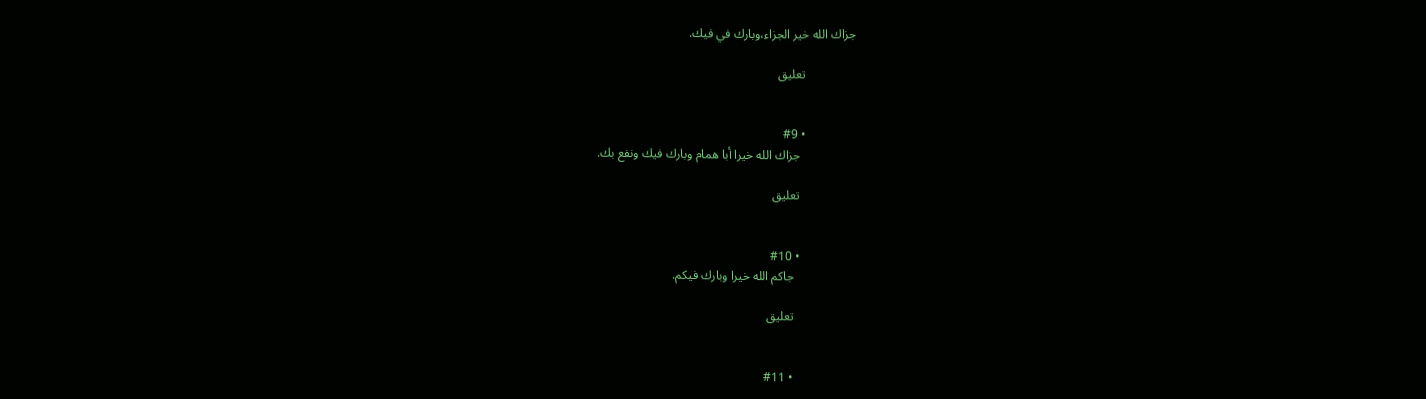جزاك الله خير الجزاء،وبارك في فيك.

                تعليق


                • #9
                  جزاك الله خيرا أبا همام وبارك فيك ونفع بك.

                  تعليق


                  • #10
                    جاكم الله خيرا وبارك فيكم.

                    تعليق


                    • #11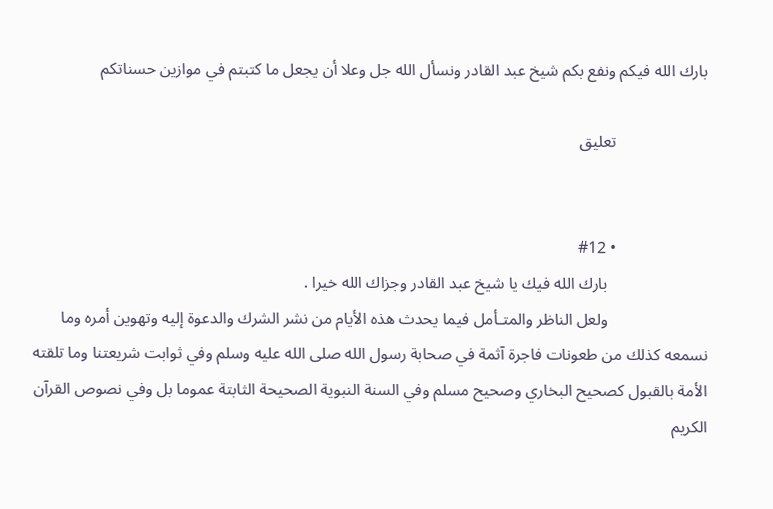بارك الله فيكم ونفع بكم شيخ عبد القادر ونسأل الله جل وعلا أن يجعل ما كتبتم في موازين حسناتكم

                      تعليق


                      • #12
                        بارك الله فيك يا شيخ عبد القادر وجزاك الله خيرا .
                        ولعل الناظر والمتـأمل فيما يحدث هذه الأيام من نشر الشرك والدعوة إليه وتهوين أمره وما نسمعه كذلك من طعونات فاجرة آثمة في صحابة رسول الله صلى الله عليه وسلم وفي ثوابت شريعتنا وما تلقته الأمة بالقبول كصحيح البخاري وصحيح مسلم وفي السنة النبوية الصحيحة الثابتة عموما بل وفي نصوص القرآن الكريم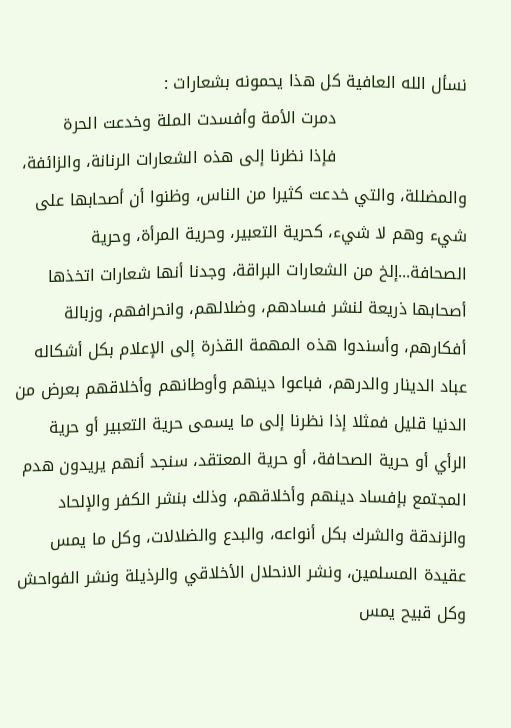نسأل الله العافية كل هذا يحمونه بشعارات :
                        دمرت الأمة وأفسدت الملة وخدعت الحرة
                        فإذا نظرنا إلى هذه الشعارات الرنانة، والزائفة، والمضللة، والتي خدعت كثيرا من الناس، وظنوا أن أصحابها على شيء وهم لا شيء، كحرية التعبير، وحرية المرأة، وحرية الصحافة...إلخ من الشعارات البراقة، وجدنا أنها شعارات اتخذها أصحابها ذريعة لنشر فسادهم، وضلالهم، وانحرافهم، وزبالة أفكارهم، وأسندوا هذه المهمة القذرة إلى الإعلام بكل أشكاله عباد الدينار والدرهم، فباعوا دينهم وأوطانهم وأخلاقهم بعرض من الدنيا قليل فمثلا إذا نظرنا إلى ما يسمى حرية التعبير أو حرية الرأي أو حرية الصحافة، أو حرية المعتقد، سنجد أنهم يريدون هدم المجتمع بإفساد دينهم وأخلاقهم، وذلك بنشر الكفر والإلحاد والزندقة والشرك بكل أنواعه، والبدع والضلالات، وكل ما يمس عقيدة المسلمين، ونشر الانحلال الأخلاقي والرذيلة ونشر الفواحش وكل قبيح يمس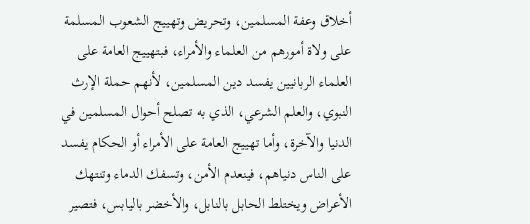أخلاق وعفة المسلمين، وتحريض وتهييج الشعوب المسلمة على ولاة أمورهم من العلماء والأمراء، فبتهييج العامة على العلماء الربانيين يفسد دين المسلمين، لأنهم حملة الإرث النبوي، والعلم الشرعي، الذي به تصلح أحوال المسلمين في الدنيا والآخرة، وأما تهييج العامة على الأمراء أو الحكام يفسد على الناس دنياهم، فينعدم الأمن، وتسفك الدماء وتنتهك الأعراض ويختلط الحابل بالنابل، والأخضر باليابس، فتصير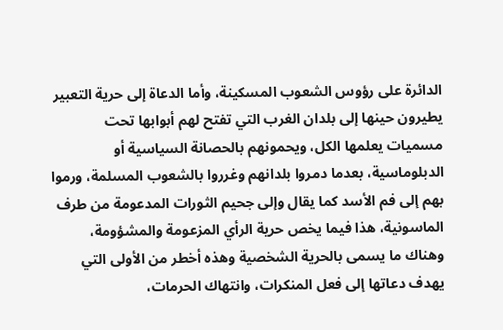الدائرة على رؤوس الشعوب المسكينة، وأما الدعاة إلى حرية التعبير يطيرون حينها إلى بلدان الغرب التي تفتح لهم أبوابها تحت مسميات يعلمها الكل، ويحمونهم بالحصانة السياسية أو الدبلوماسية، بعدما دمروا بلدانهم وغرروا بالشعوب المسلمة، ورموا بهم إلى فم الأسد كما يقال وإلى جحيم الثورات المدعومة من طرف الماسونية، هذا فيما يخص حرية الرأي المزعومة والمشؤومة، وهناك ما يسمى بالحرية الشخصية وهذه أخطر من الأولى التي يهدف دعاتها إلى فعل المنكرات، وانتهاك الحرمات،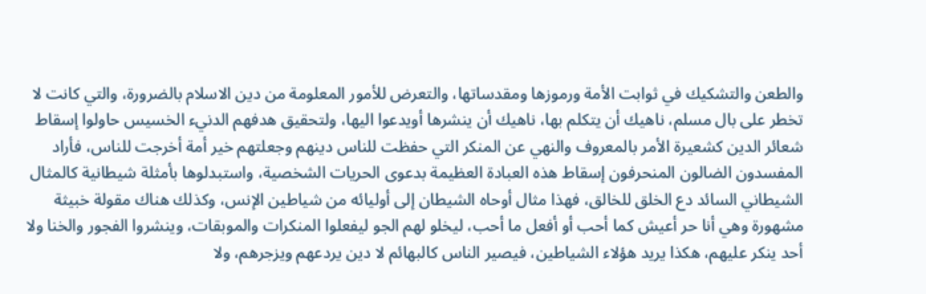والطعن والتشكيك في ثوابت الأمة ورموزها ومقدساتها، والتعرض للأمور المعلومة من دين الاسلام بالضرورة، والتي كانت لا تخطر على بال مسلم، ناهيك أن يتكلم بها، ناهيك أن ينشرها أويدعوا اليها، ولتحقيق هدفهم الدنيء الخسيس حاولوا إسقاط شعائر الدين كشعيرة الأمر بالمعروف والنهي عن المنكر التي حفظت للناس دينهم وجعلتهم خير أمة أخرجت للناس، فأراد المفسدون الضالون المنحرفون إسقاط هذه العبادة العظيمة بدعوى الحريات الشخصية، واستبدلوها بأمثلة شيطانية كالمثال الشيطاني السائد دع الخلق للخالق، فهذا مثال أوحاه الشيطان إلى أوليائه من شياطين الإنس، وكذلك هناك مقولة خبيثة مشهورة وهي أنا حر أعيش كما أحب أو أفعل ما أحب، ليخلو لهم الجو ليفعلوا المنكرات والموبقات، وينشروا الفجور والخنا ولا أحد ينكر عليهم، هكذا يريد هؤلاء الشياطين، فيصير الناس كالبهائم لا دين يردعهم ويزجرهم، ولا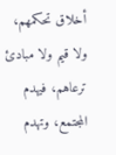أخلاق تحكمهم، ولا قيم ولا مبادئ ترعاهم، فيهدم المجتمع، وتهدم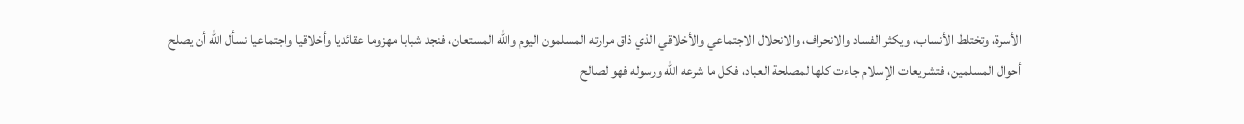الأسرة، وتختلط الأنساب، ويكثر الفساد والانحراف، والانحلال الاجتماعي والأخلاقي الذي ذاق مرارته المسلمون اليوم والله المستعان، فنجد شبابا مهزوما عقائديا وأخلاقيا واجتماعيا نسأل الله أن يصلح أحوال المسلمين، فتشريعات الإسلام جاءت كلها لمصلحة العباد، فكل ما شرعه الله ورسوله فهو لصالح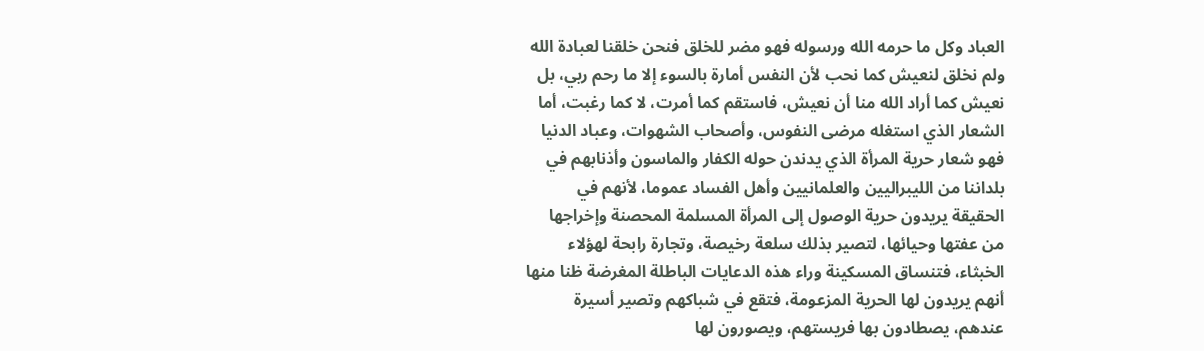العباد وكل ما حرمه الله ورسوله فهو مضر للخلق فنحن خلقنا لعبادة الله ولم نخلق لنعيش كما نحب لأن النفس أمارة بالسوء إلا ما رحم ربي، بل نعيش كما أراد الله منا أن نعيش، فاستقم كما أمرت، لا كما رغبت، أما الشعار الذي استغله مرضى النفوس، وأصحاب الشهوات، وعباد الدنيا فهو شعار حرية المرأة الذي يدندن حوله الكفار والماسون وأذنابهم في بلداننا من الليبراليين والعلمانيين وأهل الفساد عموما، لأنهم في الحقيقة يريدون حرية الوصول إلى المرأة المسلمة المحصنة وإخراجها من عفتها وحيائها، لتصير بذلك سلعة رخيصة، وتجارة رابحة لهؤلاء الخبثاء، فتنساق المسكينة وراء هذه الدعايات الباطلة المغرضة ظنا منها أنهم يريدون لها الحرية المزعومة، فتقع في شباكهم وتصير أسيرة عندهم، يصطادون بها فريستهم، ويصورون لها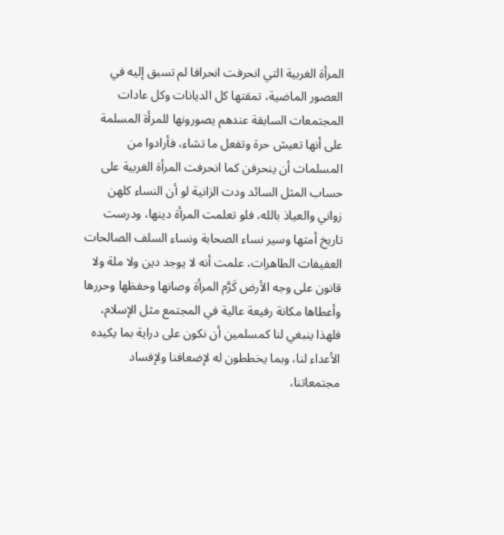المرأة الغربية التي انحرفت انحرافا لم تسبق إليه في العصور الماضية، تمقتها كل الديانات وكل عادات المجتمعات السابقة عندهم يصورونها للمرأة المسلمة على أنها تعيش حرة وتفعل ما تشاء، فأرادوا من المسلمات أن ينحرفن كما انحرفت المرأة الغربية على حساب المثل السائد ودت الزانية لو أن النساء كلهن زواني والعياذ بالله، فلو تعلمت المرأة دينها، ودرست تاريخ أمتها وسير نساء الصحابة ونساء السلف الصالحات العفيفات الطاهرات، علمت أنه لا يوجد دين ولا ملة ولا قانون على وجه الأرض كَرَّم المرأة وصانها وحفظها وحررها وأعطاها مكانة رفيعة عالية في المجتمع مثل الإسلام، فلهذا ينبغي لنا كمسلمين أن نكون على دراية بما يكيده الأعداء لنا، وبما يخططون له لإضعافنا ولإفساد مجتمعاتنا،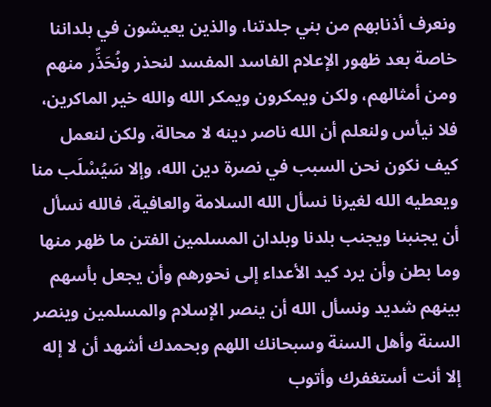ونعرف أذنابهم من بني جلدتنا، والذين يعيشون في بلداننا خاصة بعد ظهور الإعلام الفاسد المفسد لنحذر ونُحَذِّر منهم ومن أمثالهم، ولكن ويمكرون ويمكر الله والله خير الماكرين، فلا نيأس ولنعلم أن الله ناصر دينه لا محالة، ولكن لنعمل كيف نكون نحن السبب في نصرة دين الله، وإلا سَيُسْلَب منا ويعطيه الله لغيرنا نسأل الله السلامة والعافية، فالله نسأل أن يجنبنا ويجنب بلدنا وبلدان المسلمين الفتن ما ظهر منها وما بطن وأن يرد كيد الأعداء إلى نحورهم وأن يجعل بأسهم بينهم شديد ونسأل الله أن ينصر الإسلام والمسلمين وينصر السنة وأهل السنة وسبحانك اللهم وبحمدك أشهد أن لا إله إلا أنت أستغفرك وأتوب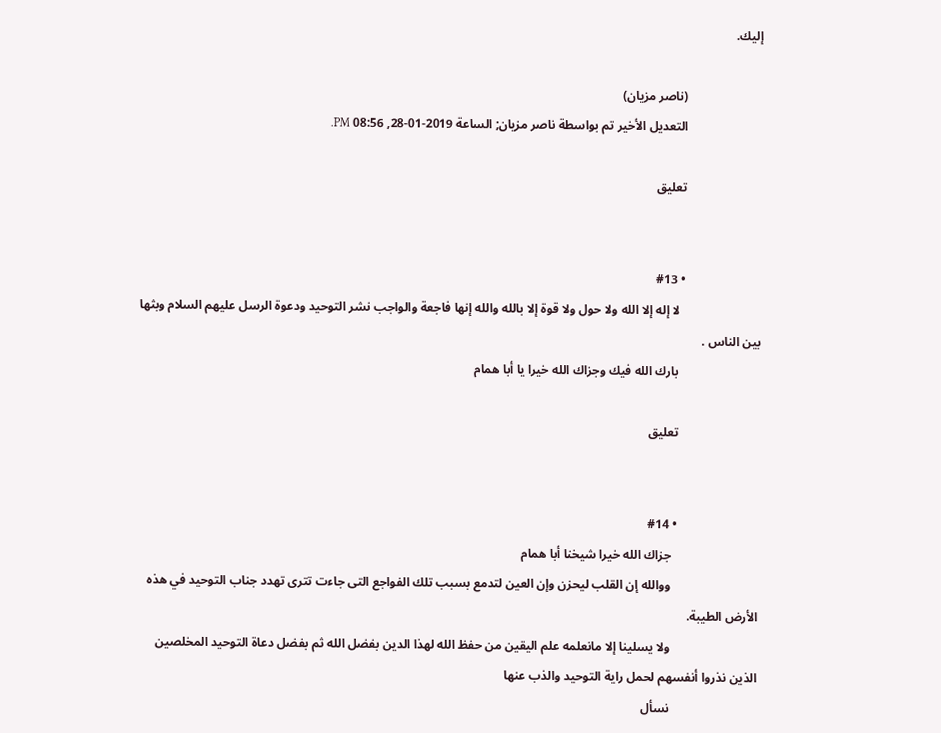إليك.

                        (ناصر مزيان)
                        التعديل الأخير تم بواسطة ناصر مزيان; الساعة 2019-01-28, 08:56 PM.

                        تعليق


                        • #13
                          لا إله إلا الله ولا حول ولا قوة إلا بالله والله إنها فاجعة والواجب نشر التوحيد ودعوة الرسل عليهم السلام وبثها بين الناس .
                          بارك الله فيك وجزاك الله خيرا يا أبا همام

                          تعليق


                          • #14
                            جزاك الله خيرا شيخنا أبا همام
                            ووالله إن القلب ليحزن وإن العين لتدمع بسبب تلك الفواجع التى جاءت تترى تهدد جناب التوحيد في هذه الأرض الطيبة.
                            ولا يسلينا إلا مانعلمه علم اليقين من حفظ الله لهذا الدين بفضل الله ثم بفضل دعاة التوحيد المخلصين الذين نذروا أنفسهم لحمل راية التوحيد والذب عنها
                            نسأل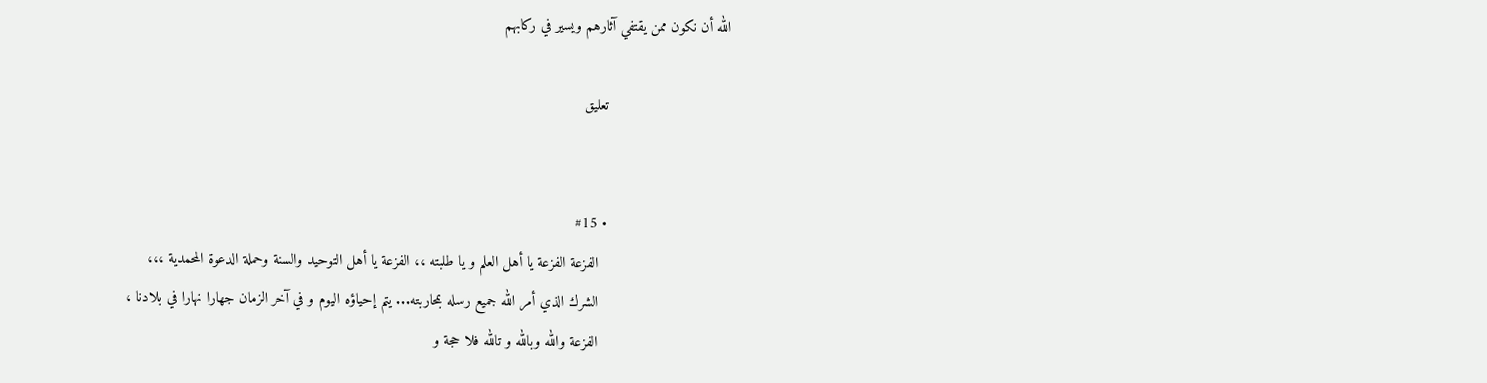الله أن نكون ممن يقتفي آثارهم ويسير في ركابهم

                            تعليق


                            • #15
                              الفزعة الفزعة يا أهل العلم و يا طلبته ،، الفزعة يا أهل التوحيد والسنة وحملة الدعوة المحمدية ،،،
                              الشرك الذي أمر الله جميع رسله بمحاربته... يتم إحياؤه اليوم و في آخر الزمان جهارا نهارا في بلادنا ،
                              الفزعة والله وبالله و تالله فلا حجة و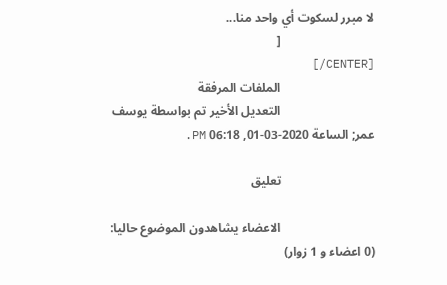لا مبرر لسكوت أي واحد منا...
                              [
                              [/CENTER]
                              الملفات المرفقة
                              التعديل الأخير تم بواسطة يوسف عمر; الساعة 2020-03-01, 06:18 PM.

                              تعليق

                              الاعضاء يشاهدون الموضوع حاليا: (0 اعضاء و 1 زوار)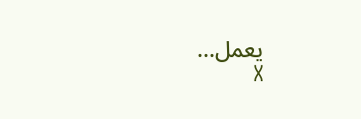يعمل...
                              X